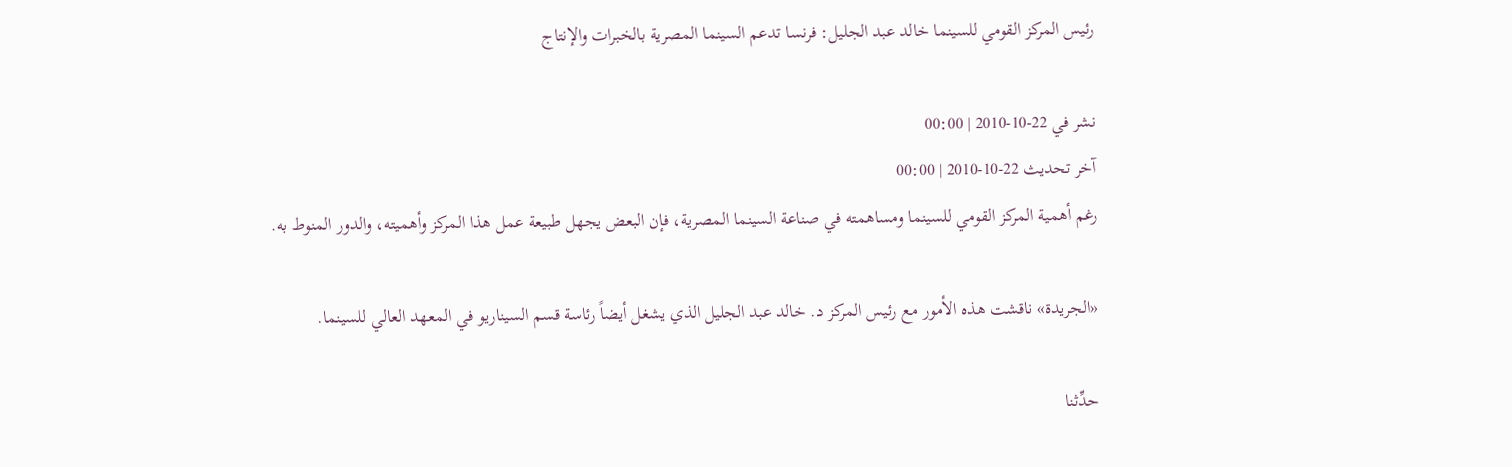رئيس المركز القومي للسينما خالد عبد الجليل: فرنسا تدعم السينما المصرية بالخبرات والإنتاج

نشر في 22-10-2010 | 00:00
آخر تحديث 22-10-2010 | 00:00
رغم أهمية المركز القومي للسينما ومساهمته في صناعة السينما المصرية، فإن البعض يجهل طبيعة عمل هذا المركز وأهميته، والدور المنوط به.

«الجريدة» ناقشت هذه الأمور مع رئيس المركز د. خالد عبد الجليل الذي يشغل أيضاً رئاسة قسم السيناريو في المعهد العالي للسينما.

حدِّثنا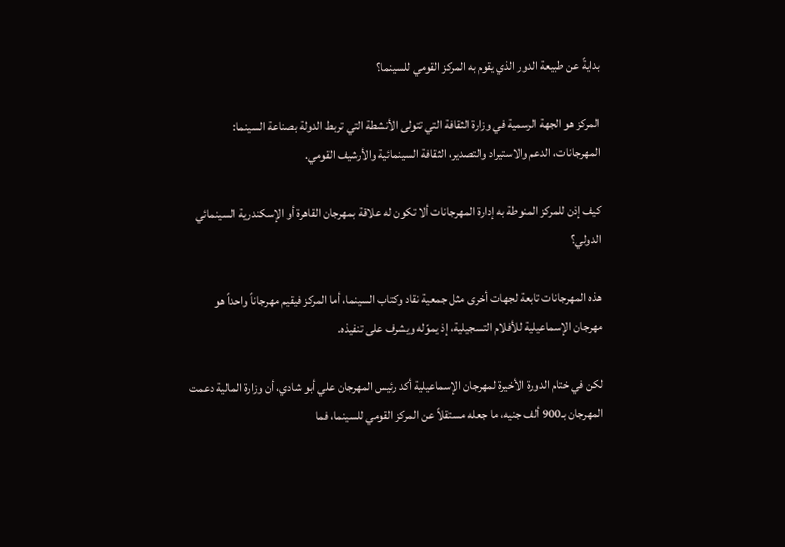بدايةً عن طبيعة الدور الذي يقوم به المركز القومي للسينما؟

المركز هو الجهة الرسمية في وزارة الثقافة التي تتولى الأنشطة التي تربط الدولة بصناعة السينما: المهرجانات، الدعم والاستيراد والتصدير، الثقافة السينمائية والأرشيف القومي.

كيف إذن للمركز المنوطة به إدارة المهرجانات ألا تكون له علاقة بمهرجان القاهرة أو الإسكندرية السينمائي الدولي؟

هذه المهرجانات تابعة لجهات أخرى مثل جمعية نقاد وكتاب السينما، أما المركز فيقيم مهرجاناً واحداً هو مهرجان الإسماعيلية للأفلام التسجيلية، إذ يموّله ويشرف على تنفيذه.

لكن في ختام الدورة الأخيرة لمهرجان الإسماعيلية أكد رئيس المهرجان علي أبو شادي، أن وزارة المالية دعمت المهرجان بـ900 ألف جنيه، ما جعله مستقلاً عن المركز القومي للسينما، فما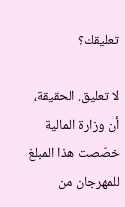تعليقك؟

لا تعليق. الحقيقة، أن وزارة المالية خصّصت هذا المبلغ للمهرجان من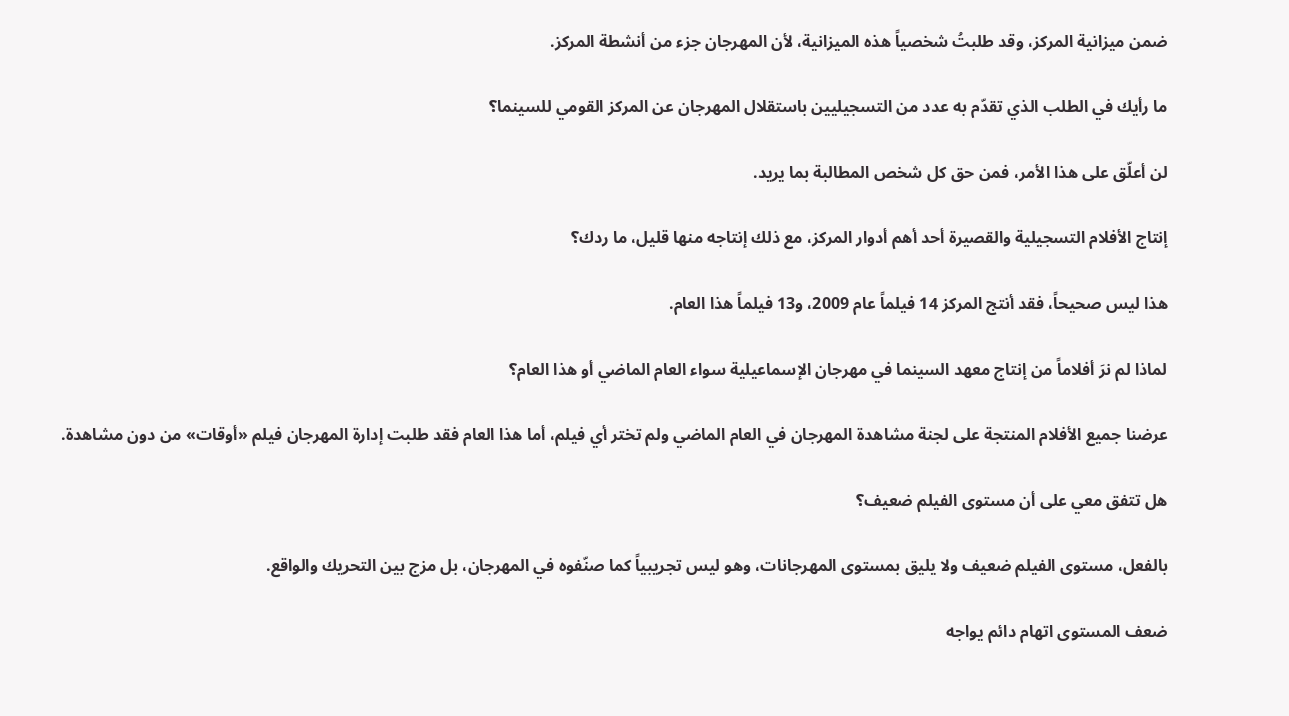ضمن ميزانية المركز، وقد طلبتُ شخصياً هذه الميزانية، لأن المهرجان جزء من أنشطة المركز.

ما رأيك في الطلب الذي تقدّم به عدد من التسجيليين باستقلال المهرجان عن المركز القومي للسينما؟

لن أعلّق على هذا الأمر، فمن حق كل شخص المطالبة بما يريد.

إنتاج الأفلام التسجيلية والقصيرة أحد أهم أدوار المركز، مع ذلك إنتاجه منها قليل، ما ردك؟

هذا ليس صحيحاً، فقد أنتج المركز 14 فيلماً عام 2009، و13 فيلماً هذا العام.

لماذا لم نرَ أفلاماً من إنتاج معهد السينما في مهرجان الإسماعيلية سواء العام الماضي أو هذا العام؟

عرضنا جميع الأفلام المنتجة على لجنة مشاهدة المهرجان في العام الماضي ولم تختر أي فيلم، أما هذا العام فقد طلبت إدارة المهرجان فيلم «أوقات» من دون مشاهدة.

هل تتفق معي على أن مستوى الفيلم ضعيف؟

بالفعل، مستوى الفيلم ضعيف ولا يليق بمستوى المهرجانات، وهو ليس تجريبياً كما صنّفوه في المهرجان، بل مزج بين التحريك والواقع.

ضعف المستوى اتهام دائم يواجه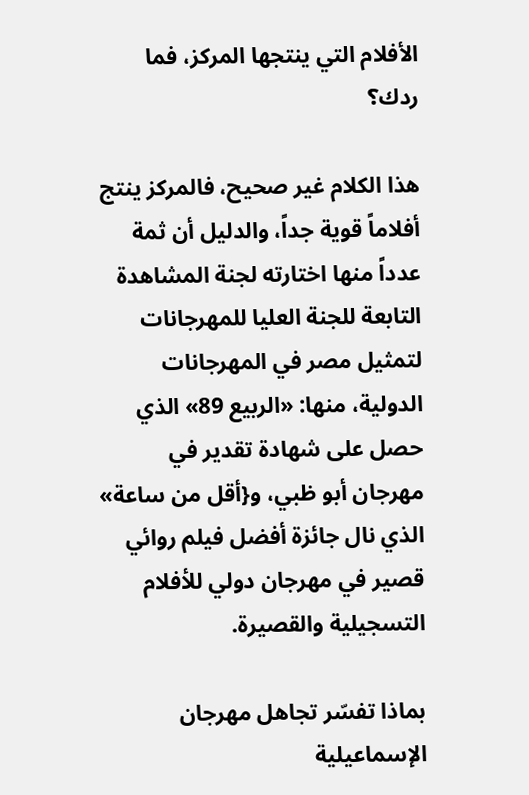الأفلام التي ينتجها المركز، فما ردك؟

هذا الكلام غير صحيح، فالمركز ينتج أفلاماً قوية جداً، والدليل أن ثمة عدداً منها اختارته لجنة المشاهدة التابعة للجنة العليا للمهرجانات لتمثيل مصر في المهرجانات الدولية، منها: «الربيع 89» الذي حصل على شهادة تقدير في مهرجان أبو ظبي، و{أقل من ساعة» الذي نال جائزة أفضل فيلم روائي قصير في مهرجان دولي للأفلام التسجيلية والقصيرة.

بماذا تفسّر تجاهل مهرجان الإسماعيلية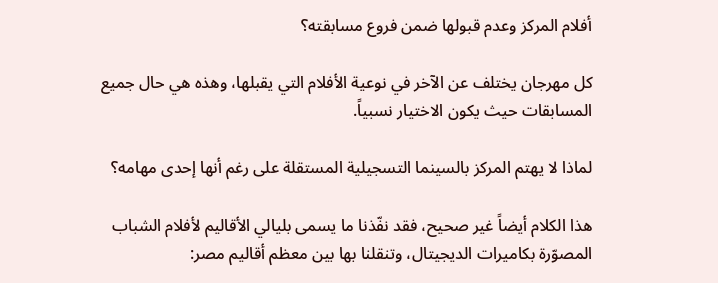أفلام المركز وعدم قبولها ضمن فروع مسابقته؟

كل مهرجان يختلف عن الآخر في نوعية الأفلام التي يقبلها، وهذه هي حال جميع المسابقات حيث يكون الاختيار نسبياً.

لماذا لا يهتم المركز بالسينما التسجيلية المستقلة على رغم أنها إحدى مهامه؟

هذا الكلام أيضاً غير صحيح، فقد نفّذنا ما يسمى بليالي الأقاليم لأفلام الشباب المصوّرة بكاميرات الديجيتال، وتنقلنا بها بين معظم أقاليم مصر: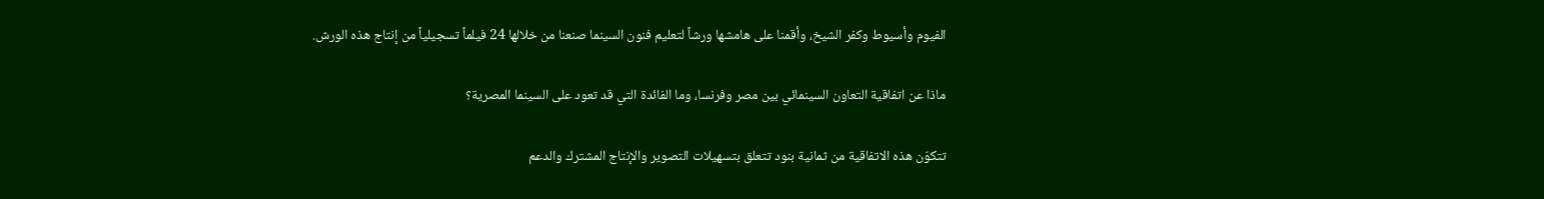الفيوم وأسيوط وكفر الشيخ، وأقمنا على هامشها ورشاً لتعليم فنون السينما صنعنا من خلالها 24 فيلماً تسجيلياً من إنتاج هذه الورش.

ماذا عن اتفاقية التعاون السينمائي بين مصر وفرنسا، وما الفائدة التي قد تعود على السينما المصرية؟

تتكوّن هذه الاتفاقية من ثمانية بنود تتعلق بتسهيلات التصوير والإنتاج المشترك والدعم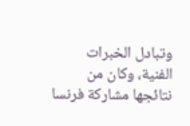وتبادل الخبرات الفنية، وكان من نتائجها مشاركة فرنسا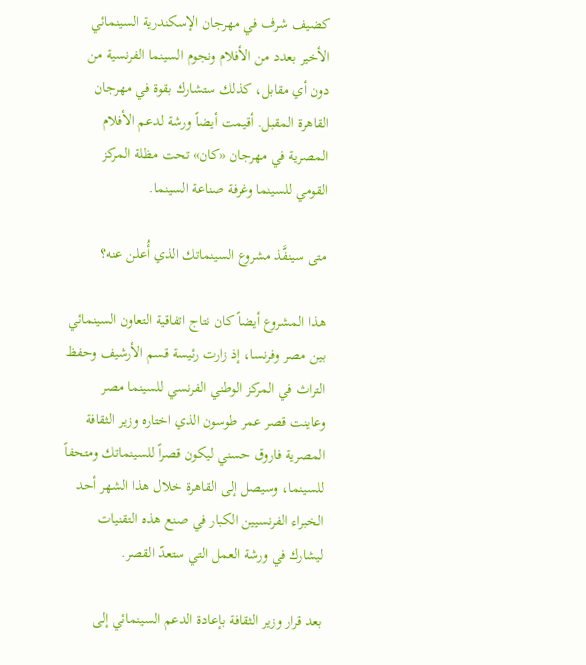كضيف شرف في مهرجان الإسكندرية السينمائي الأخير بعدد من الأفلام ونجوم السينما الفرنسية من دون أي مقابل، كذلك ستشارك بقوة في مهرجان القاهرة المقبل. أقيمت أيضاً ورشة لدعم الأفلام المصرية في مهرجان «كان» تحت مظلة المركز القومي للسينما وغرفة صناعة السينما.

متى سينفَّذ مشروع السينماتك الذي أُعلن عنه؟

هذا المشروع أيضاً كان نتاج اتفاقية التعاون السينمائي بين مصر وفرنسا، إذ زارت رئيسة قسم الأرشيف وحفظ التراث في المركز الوطني الفرنسي للسينما مصر وعاينت قصر عمر طوسون الذي اختاره وزير الثقافة المصرية فاروق حسني ليكون قصراً للسينماتك ومتحفاً للسينما، وسيصل إلى القاهرة خلال هذا الشهر أحد الخبراء الفرنسيين الكبار في صنع هذه التقنيات ليشارك في ورشة العمل التي ستعدّ القصر.

بعد قرار وزير الثقافة بإعادة الدعم السينمائي إلى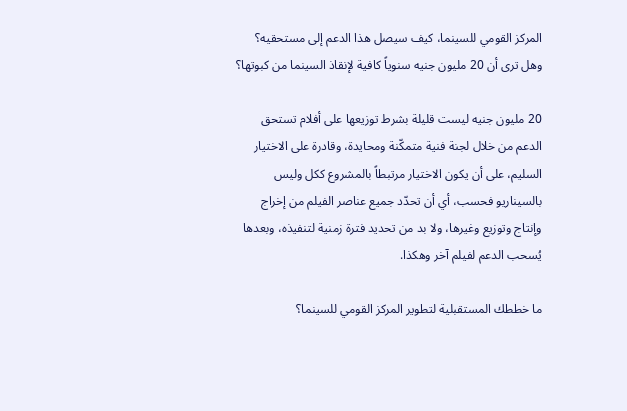المركز القومي للسينما، كيف سيصل هذا الدعم إلى مستحقيه؟ وهل ترى أن 20 مليون جنيه سنوياً كافية لإنقاذ السينما من كبوتها؟

20 مليون جنيه ليست قليلة بشرط توزيعها على أفلام تستحق الدعم من خلال لجنة فنية متمكّنة ومحايدة، وقادرة على الاختيار السليم، على أن يكون الاختيار مرتبطاً بالمشروع ككل وليس بالسيناريو فحسب، أي أن تحدّد جميع عناصر الفيلم من إخراج وإنتاج وتوزيع وغيرها، ولا بد من تحديد فترة زمنية لتنفيذه، وبعدها يُسحب الدعم لفيلم آخر وهكذا.

ما خططك المستقبلية لتطوير المركز القومي للسينما؟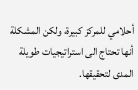أحلامي للمركز كبيرة، ولكن المشكلة أنها تحتاج الى استراتيجيات طويلة المدى لتحقيقها.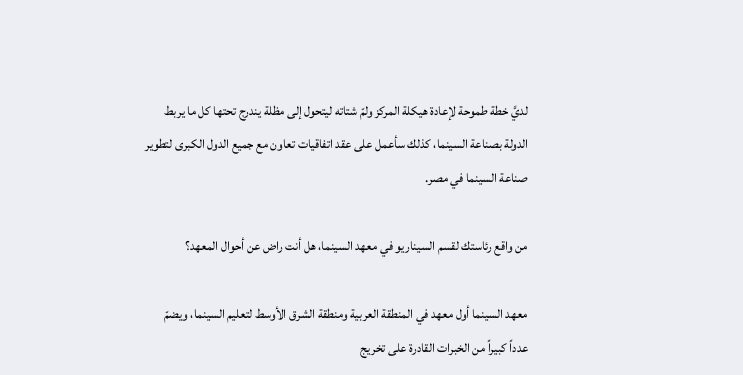لديَّ خطة طموحة لإعادة هيكلة المركز ولمّ شتاته ليتحول إلى مظلة يندرج تحتها كل ما يربط الدولة بصناعة السينما، كذلك سأعمل على عقد اتفاقيات تعاون مع جميع الدول الكبرى لتطوير صناعة السينما في مصر.

من واقع رئاستك لقسم السيناريو في معهد السينما، هل أنت راض عن أحوال المعهد؟

معهد السينما أول معهد في المنطقة العربية ومنطقة الشرق الأوسط لتعليم السينما، ويضمّ عدداً كبيراً من الخبرات القادرة على تخريج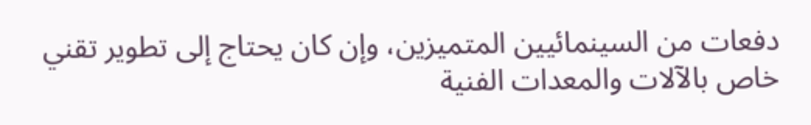دفعات من السينمائيين المتميزين، وإن كان يحتاج إلى تطوير تقني خاص بالآلات والمعدات الفنية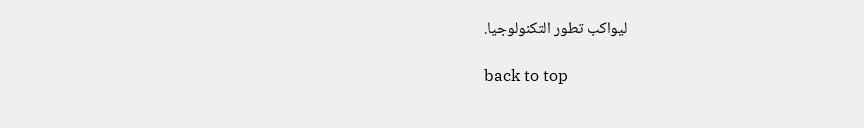ليواكب تطور التكنولوجيا.

back to top